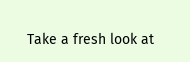Take a fresh look at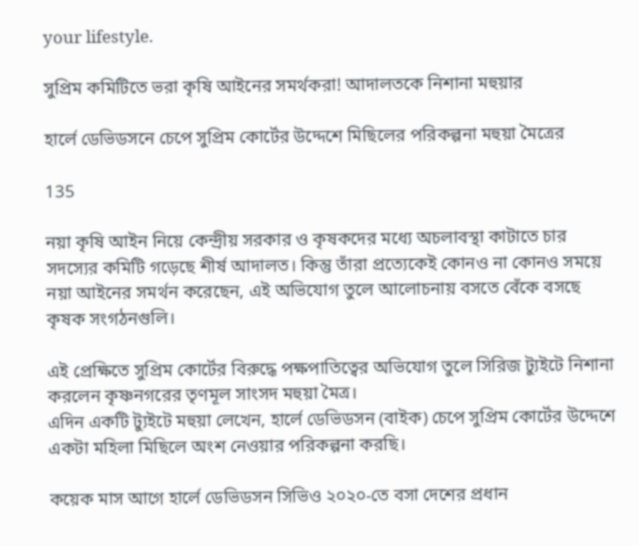your lifestyle.

সুপ্রিম কমিটিতে ভরা কৃষি আইনের সমর্থকরা! আদালতকে নিশানা মহুয়ার

হার্লে ডেভিডসনে চেপে সুপ্রিম কোর্টের উদ্দেশে মিছিলের পরিকল্পনা মহুয়া মৈত্রের

135

নয়া কৃষি আইন নিয়ে কেন্দ্রীয় সরকার ও কৃষকদের মধ্যে অচলাবস্থা কাটাতে চার সদস্যের কমিটি গড়েছে শীর্ষ আদালত। কিন্তু তাঁরা প্রত্যেকেই কোনও না কোনও সময়ে নয়া আইনের সমর্থন করেছেন, এই অভিযোগ তুলে আলোচনায় বসতে বেঁকে বসছে কৃষক সংগঠনগুলি।

এই প্রেক্ষিতে সুপ্রিম কোর্টের বিরুদ্ধে পক্ষপাতিত্বের অভিযোগ তুলে সিরিজ ট্যুইটে নিশানা করলেন কৃষ্ণনগরের তৃণমূল সাংসদ মহুয়া মৈত্র।
এদিন একটি ট্যুইটে মহুয়া লেখেন, হার্লে ডেভিডসন (বাইক) চেপে সুপ্রিম কোর্টের উদ্দেশে একটা মহিলা মিছিলে অংশ নেওয়ার পরিকল্পনা করছি।

কয়েক মাস আগে হার্লে ডেভিডসন সিভিও ২০২০-তে বসা দেশের প্রধান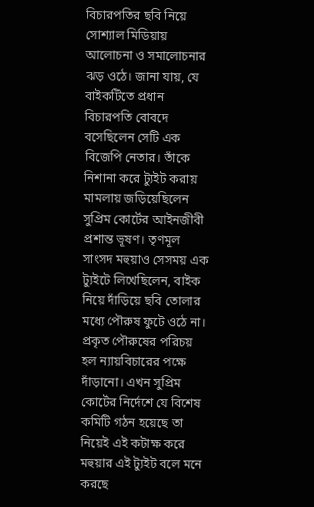বিচারপতির ছবি নিয়ে সোশ্যাল মিডিয়ায় আলোচনা ও সমালোচনার ঝড় ওঠে। জানা যায়, যে বাইকটিতে প্রধান বিচারপতি বোবদে বসেছিলেন সেটি এক বিজেপি নেতার। তাঁকে নিশানা করে ট্যুইট করায় মামলায় জড়িয়েছিলেন সুপ্রিম কোর্টের আইনজীবী প্রশান্ত ভূষণ। তৃণমূল সাংসদ মহুয়াও সেসময় এক ট্যুইটে লিখেছিলেন, বাইক নিয়ে দাঁড়িয়ে ছবি তোলার মধ্যে পৌরুষ ফুটে ওঠে না। প্রকৃত পৌরুষের পরিচয় হল ন্যায়বিচারের পক্ষে দাঁড়ানো। এখন সুপ্রিম কোর্টের নির্দেশে যে বিশেষ কমিটি গঠন হয়েছে তা নিয়েই এই কটাক্ষ করে মহুয়ার এই ট্যুইট বলে মনে করছে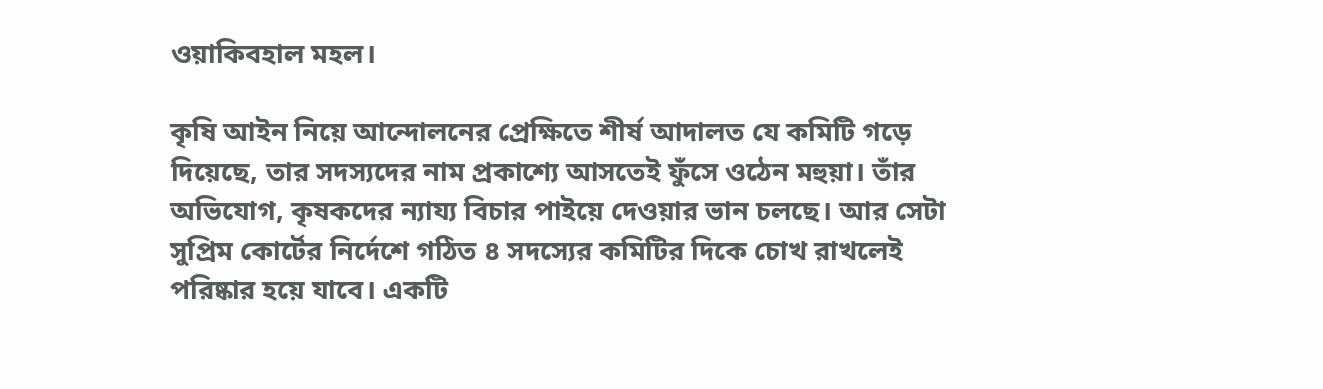ওয়াকিবহাল মহল।

কৃষি আইন নিয়ে আন্দোলনের প্রেক্ষিতে শীর্ষ আদালত যে কমিটি গড়ে দিয়েছে, তার সদস্যদের নাম প্রকাশ্যে আসতেই ফুঁসে ওঠেন মহুয়া। তাঁর অভিযোগ, কৃষকদের ন্যায্য বিচার পাইয়ে দেওয়ার ভান চলছে। আর সেটা সুপ্রিম কোর্টের নির্দেশে গঠিত ৪ সদস্যের কমিটির দিকে চোখ রাখলেই পরিষ্কার হয়ে যাবে। একটি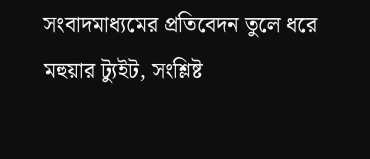সংবাদমাধ্যমের প্রতিবেদন তুলে ধরে মহুয়ার ট্যুইট, সংশ্লিষ্ট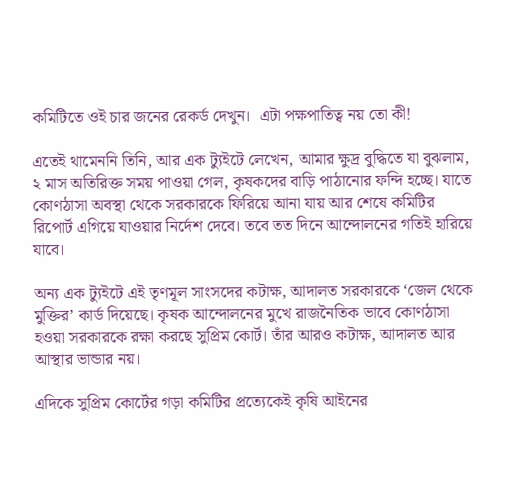কমিটিতে ওই চার জনের রেকর্ড দেখুন।  এটা পক্ষপাতিত্ব নয় তো কী!

এতেই থামেননি তিনি, আর এক ট্যুইটে লেখেন, আমার ক্ষুদ্র বুদ্ধিতে যা বুঝলাম, ২ মাস অতিরিক্ত সময় পাওয়া গেল, কৃষকদের বাড়ি পাঠানোর ফন্দি হচ্ছে। যাতে কোণঠাসা অবস্থা থেকে সরকারকে ফিরিয়ে আনা যায় আর শেষে কমিটির রিপোর্ট এগিয়ে যাওয়ার নির্দেশ দেবে। তবে তত দিনে আন্দোলনের গতিই হারিয়ে যাবে।

অন্য এক ট্যুইটে এই তৃণমূল সাংসদের কটাক্ষ, আদালত সরকারকে ‘জেল থেকে মুক্তির’ কার্ড দিয়েছে। কৃষক আন্দোলনের মুখে রাজনৈতিক ভাবে কোণঠাসা হওয়া সরকারকে রক্ষা করছে সুপ্রিম কোর্ট। তাঁর আরও কটাক্ষ, আদালত আর আস্থার ভান্ডার নয়।

এদিকে সুপ্রিম কোর্টের গড়া কমিটির প্রত্যেকেই কৃষি আইনের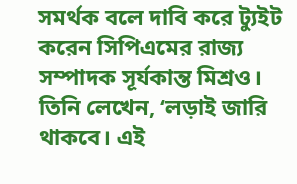সমর্থক বলে দাবি করে ট্যুইট করেন সিপিএমের রাজ্য সম্পাদক সূর্যকান্ত মিশ্রও। তিনি লেখেন, ‘লড়াই জারি থাকবে। এই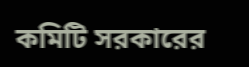কমিটি সরকারের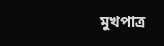মুখপাত্র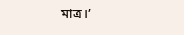মাত্র।’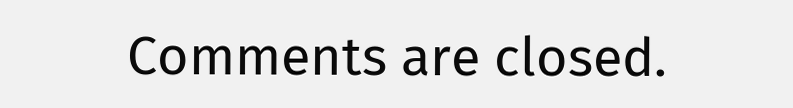Comments are closed.